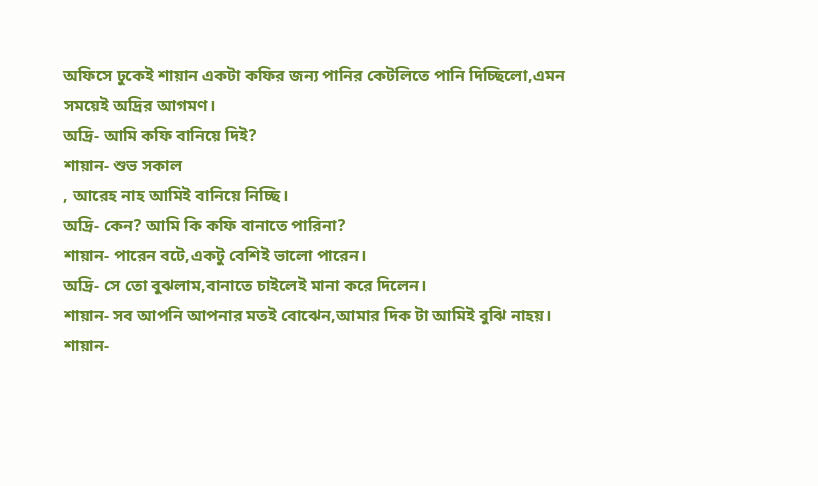অফিসে ঢুকেই শায়ান একটা কফির জন্য পানির কেটলিতে পানি দিচ্ছিলো,এমন সময়েই অদ্রির আগমণ।
অদ্রি- আমি কফি বানিয়ে দিই?
শায়ান- শুভ সকাল
, আরেহ নাহ আমিই বানিয়ে নিচ্ছি।
অদ্রি- কেন? আমি কি কফি বানাতে পারিনা?
শায়ান- পারেন বটে,একটু বেশিই ভালো পারেন।
অদ্রি- সে তো বুঝলাম,বানাতে চাইলেই মানা করে দিলেন।
শায়ান- সব আপনি আপনার মতই বোঝেন,আমার দিক টা আমিই বুঝি নাহয়।
শায়ান-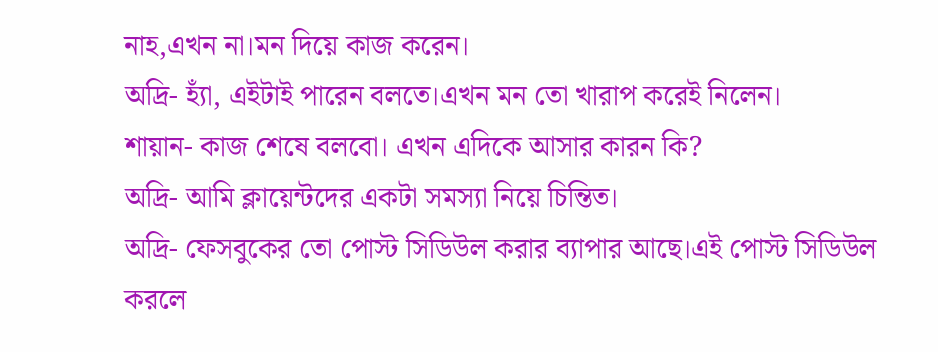নাহ,এখন না।মন দিয়ে কাজ করেন।
অদ্রি- হ্যাঁ, এইটাই পারেন বলতে।এখন মন তো খারাপ করেই নিলেন।
শায়ান- কাজ শেষে বলবো। এখন এদিকে আসার কারন কি?
অদ্রি- আমি ক্লায়েন্টদের একটা সমস্যা নিয়ে চিন্তিত।
অদ্রি- ফেসবুকের তো পোস্ট সিডিউল করার ব্যাপার আছে।এই পোস্ট সিডিউল করলে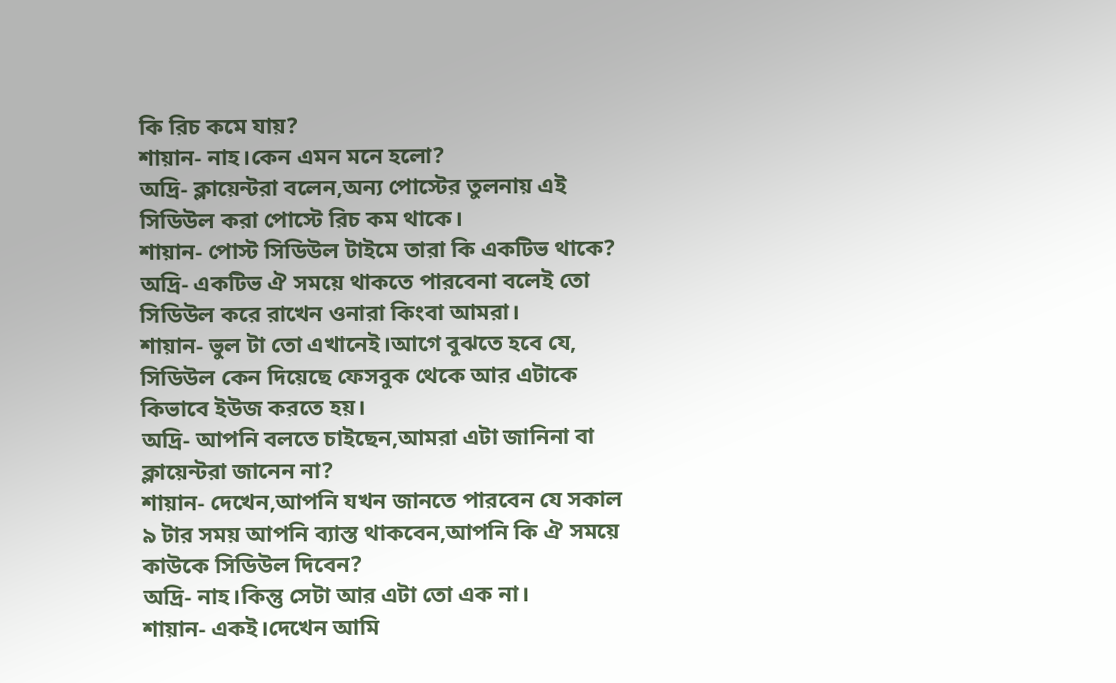কি রিচ কমে যায়?
শায়ান- নাহ।কেন এমন মনে হলো?
অদ্রি- ক্লায়েন্টরা বলেন,অন্য পোস্টের তুলনায় এই সিডিউল করা পোস্টে রিচ কম থাকে।
শায়ান- পোস্ট সিডিউল টাইমে তারা কি একটিভ থাকে?
অদ্রি- একটিভ ঐ সময়ে থাকতে পারবেনা বলেই তো সিডিউল করে রাখেন ওনারা কিংবা আমরা।
শায়ান- ভুল টা তো এখানেই।আগে বুঝতে হবে যে, সিডিউল কেন দিয়েছে ফেসবুক থেকে আর এটাকে কিভাবে ইউজ করতে হয়।
অদ্রি- আপনি বলতে চাইছেন,আমরা এটা জানিনা বা ক্লায়েন্টরা জানেন না?
শায়ান- দেখেন,আপনি যখন জানতে পারবেন যে সকাল ৯ টার সময় আপনি ব্যাস্ত থাকবেন,আপনি কি ঐ সময়ে কাউকে সিডিউল দিবেন?
অদ্রি- নাহ।কিন্তু সেটা আর এটা তো এক না।
শায়ান- একই।দেখেন আমি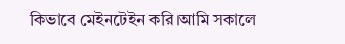কিভাবে মেইনটেইন করি।আমি সকালে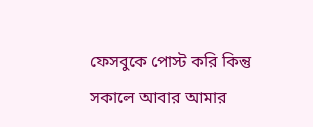ফেসবুকে পোস্ট করি কিন্তু সকালে আবার আমার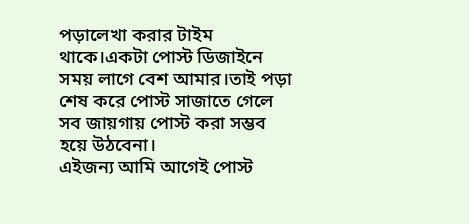পড়ালেখা করার টাইম থাকে।একটা পোস্ট ডিজাইনে সময় লাগে বেশ আমার।তাই পড়া শেষ করে পোস্ট সাজাতে গেলে সব জায়গায় পোস্ট করা সম্ভব হয়ে উঠবেনা।
এইজন্য আমি আগেই পোস্ট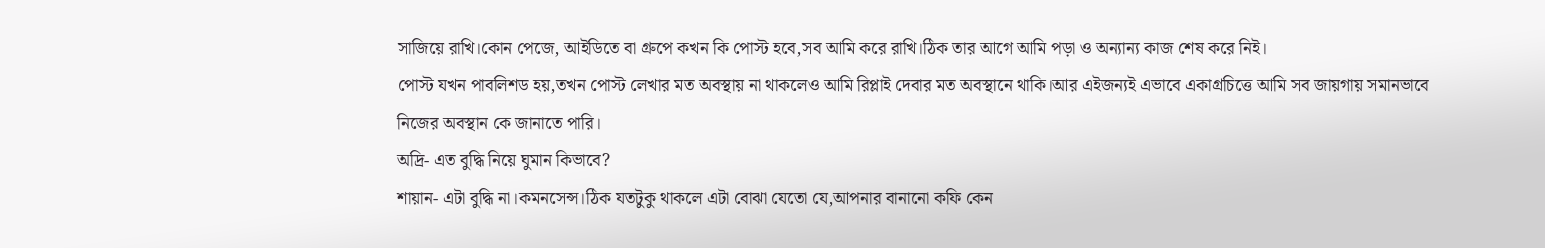সাজিয়ে রাখি।কোন পেজে, আইডিতে বা গ্রুপে কখন কি পোস্ট হবে,সব আমি করে রাখি।ঠিক তার আগে আমি পড়া ও অন্যান্য কাজ শেষ করে নিই।
পোস্ট যখন পাবলিশড হয়,তখন পোস্ট লেখার মত অবস্থায় না থাকলেও আমি রিপ্লাই দেবার মত অবস্থানে থাকি।আর এইজন্যই এভাবে একাগ্রচিত্তে আমি সব জায়গায় সমানভাবে নিজের অবস্থান কে জানাতে পারি।
অদ্রি- এত বুদ্ধি নিয়ে ঘুমান কিভাবে?
শায়ান- এটা বুদ্ধি না।কমনসেন্স।ঠিক যতটুকু থাকলে এটা বোঝা যেতো যে,আপনার বানানো কফি কেন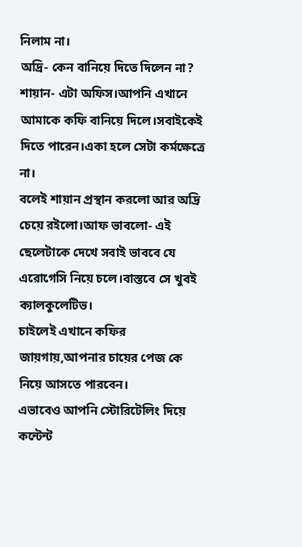নিলাম না।
অদ্রি- কেন বানিয়ে দিতে দিলেন না?
শায়ান- এটা অফিস।আপনি এখানে আমাকে কফি বানিয়ে দিলে।সবাইকেই দিতে পারেন।একা হলে সেটা কর্মক্ষেত্রে না।
বলেই শায়ান প্রস্থান করলো আর অদ্রি চেয়ে রইলো।আফ ভাবলো- এই ছেলেটাকে দেখে সবাই ভাববে যে এরোগেসি নিয়ে চলে।বাস্তবে সে খুবই ক্যালকুলেটিভ।
চাইলেই এখানে কফির জায়গায়,আপনার চায়ের পেজ কে নিয়ে আসতে পারবেন।
এভাবেও আপনি স্টোরিটেলিং দিয়ে কন্টেন্ট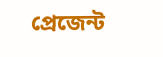প্রেজেন্ট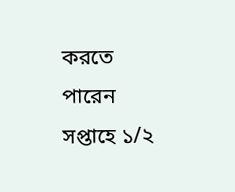করতে পারেন সপ্তাহে ১/২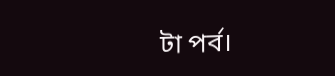টা পর্ব।